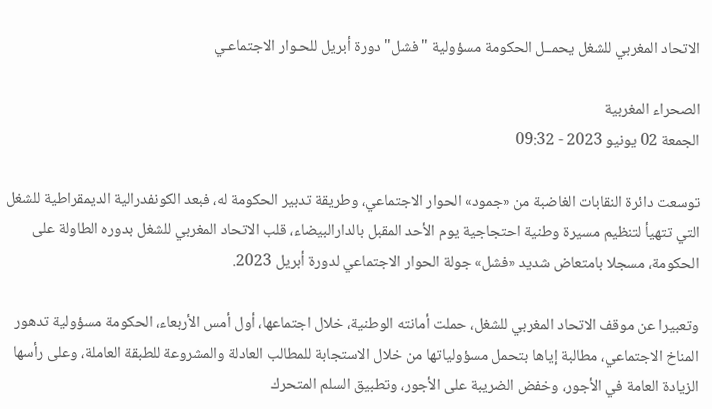الاتحاد المغربي للشغل يحمــل الحكومة مسؤولية "فشل" دورة أبريل للحـوار الاجتماعـي

الصحراء المغربية
الجمعة 02 يونيو 2023 - 09:32

توسعت دائرة النقابات الغاضبة من «جمود» الحوار الاجتماعي، وطريقة تدبير الحكومة له، فبعد الكونفدرالية الديمقراطية للشغل التي تتهيأ لتنظيم مسيرة وطنية احتجاجية يوم الأحد المقبل بالدارالبيضاء، قلب الاتحاد المغربي للشغل بدوره الطاولة على الحكومة، مسجلا بامتعاض شديد «فشل» جولة الحوار الاجتماعي لدورة أبريل 2023.

وتعبيرا عن موقف الاتحاد المغربي للشغل، حملت أمانته الوطنية، خلال اجتماعها، أول أمس الأربعاء، الحكومة مسؤولية تدهور المناخ الاجتماعي، مطالبة إياها بتحمل مسؤولياتها من خلال الاستجابة للمطالب العادلة والمشروعة للطبقة العاملة، وعلى رأسها الزيادة العامة في الأجور، وخفض الضريبة على الأجور، وتطبيق السلم المتحرك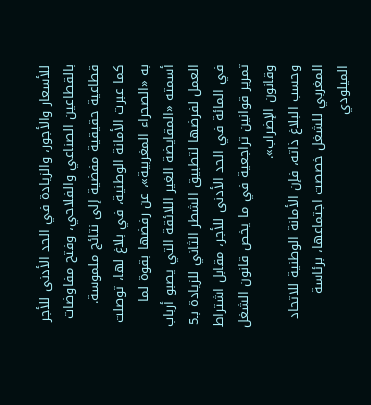للأسعار والأجور، والزيادة في الحد الأدنى للأجر بالقطاعين الصناعي والفلاحي، وفتح مفاوضات قطاعية حقيقية مفضية إلى نتائج ملموسة.
كما عبرت الأمانة الوطنية، في بلاغ لها، توصلت به «الصحراء المغربية»، عن رفضها بقوة لما أسمته «المقايضة الغير اللائقة التي يصبو أرباب العمل لفرضها لتطبيق الشطر الثاني للزيادة بـ5 في المائة في الحد الأدنى للأجر، مقابل اشتراط تمرير قوانين تراجعية في ما يخص قانون الشغل وقانون الإضراب».
وحسب البلاغ ذاته، فإن الأمانة الوطنية للاتحاد المغربي للشغل خصصت اجتماعها، برئاسة الميلودي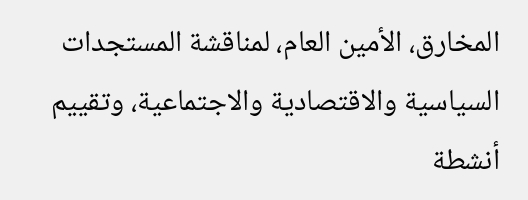المخارق، الأمين العام، لمناقشة المستجدات السياسية والاقتصادية والاجتماعية، وتقييم أنشطة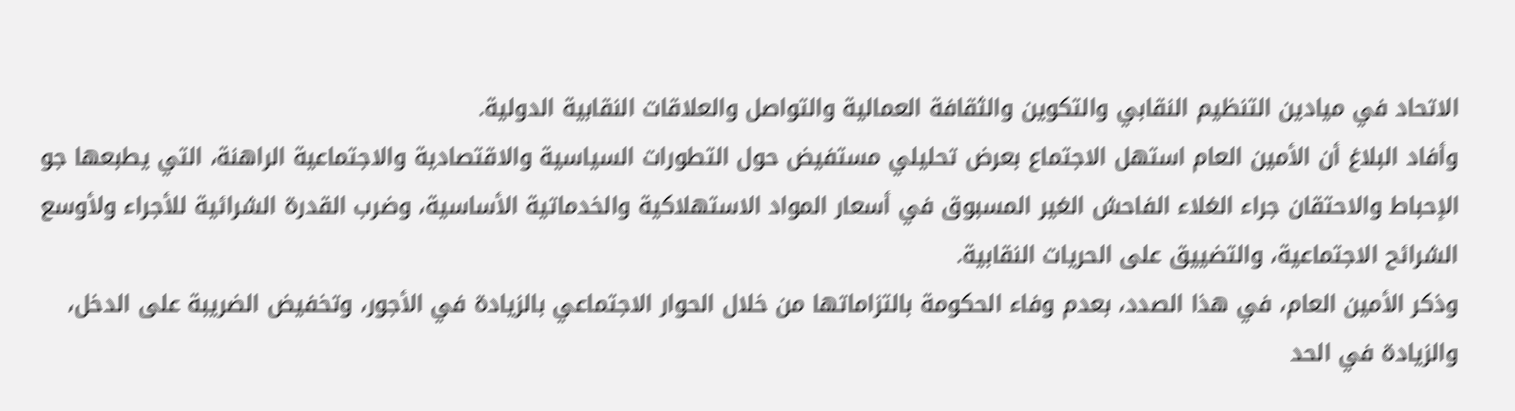الاتحاد في ميادين التنظيم النقابي والتكوين والثقافة العمالية والتواصل والعلاقات النقابية الدولية.
وأفاد البلاغ أن الأمين العام استهل الاجتماع بعرض تحليلي مستفيض حول التطورات السياسية والاقتصادية والاجتماعية الراهنة، التي يطبعها جو الإحباط والاحتقان جراء الغلاء الفاحش الغير المسبوق في أسعار المواد الاستهلاكية والخدماتية الأساسية، وضرب القدرة الشرائية للأجراء ولأوسع الشرائح الاجتماعية، والتضييق على الحريات النقابية.
وذكر الأمين العام، في هذا الصدد، بعدم وفاء الحكومة بالتزاماتها من خلال الحوار الاجتماعي بالزيادة في الأجور، وتخفيض الضريبة على الدخل، والزيادة في الحد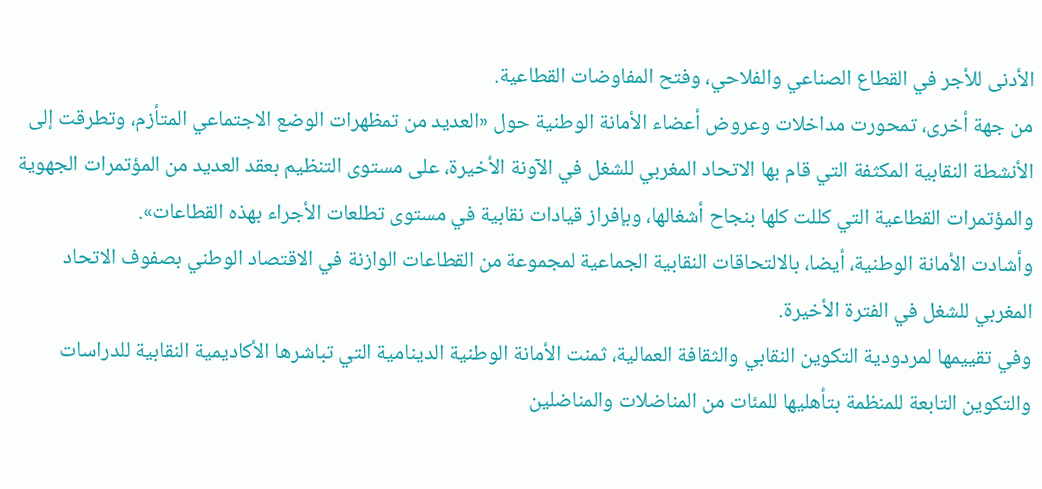الأدنى للأجر في القطاع الصناعي والفلاحي، وفتح المفاوضات القطاعية.
من جهة أخرى، تمحورت مداخلات وعروض أعضاء الأمانة الوطنية حول «العديد من تمظهرات الوضع الاجتماعي المتأزم، وتطرقت إلى الأنشطة النقابية المكثفة التي قام بها الاتحاد المغربي للشغل في الآونة الأخيرة، على مستوى التنظيم بعقد العديد من المؤتمرات الجهوية والمؤتمرات القطاعية التي كللت كلها بنجاح أشغالها، وبإفراز قيادات نقابية في مستوى تطلعات الأجراء بهذه القطاعات».
وأشادت الأمانة الوطنية، أيضا، بالالتحاقات النقابية الجماعية لمجموعة من القطاعات الوازنة في الاقتصاد الوطني بصفوف الاتحاد المغربي للشغل في الفترة الأخيرة.
وفي تقييمها لمردودية التكوين النقابي والثقافة العمالية، ثمنت الأمانة الوطنية الدينامية التي تباشرها الأكاديمية النقابية للدراسات والتكوين التابعة للمنظمة بتأهليها للمئات من المناضلات والمناضلين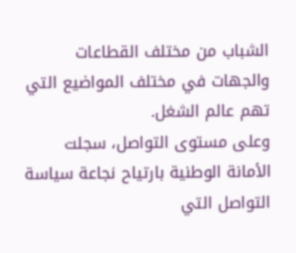الشباب من مختلف القطاعات والجهات في مختلف المواضيع التي تهم عالم الشغل.
وعلى مستوى التواصل، سجلت الأمانة الوطنية بارتياح نجاعة سياسة التواصل التي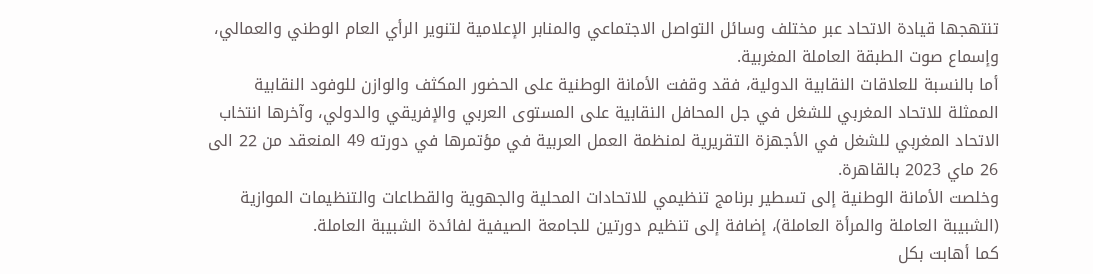تنتهجها قيادة الاتحاد عبر مختلف وسائل التواصل الاجتماعي والمنابر الإعلامية لتنوير الرأي العام الوطني والعمالي، وإسماع صوت الطبقة العاملة المغربية.
أما بالنسبة للعلاقات النقابية الدولية، فقد وقفت الأمانة الوطنية على الحضور المكثف والوازن للوفود النقابية الممثلة للاتحاد المغربي للشغل في جل المحافل النقابية على المستوى العربي والإفريقي والدولي، وآخرها انتخاب الاتحاد المغربي للشغل في الأجهزة التقريرية لمنظمة العمل العربية في مؤتمرها في دورته 49 المنعقد من 22 الى 26 ماي 2023 بالقاهرة.
وخلصت الأمانة الوطنية إلى تسطير برنامج تنظيمي للاتحادات المحلية والجهوية والقطاعات والتنظيمات الموازية (الشبيبة العاملة والمرأة العاملة)، إضافة إلى تنظيم دورتين للجامعة الصيفية لفائدة الشبيبة العاملة.
كما أهابت بكل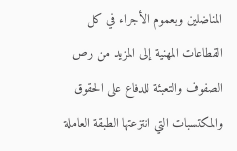المناضلين وبعموم الأجراء في كل القطاعات المهنية إلى المزيد من رص الصفوف والتعبئة للدفاع على الحقوق والمكتسبات التي انتزعتها الطبقة العاملة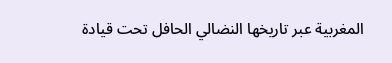المغربية عبر تاريخها النضالي الحافل تحت قيادة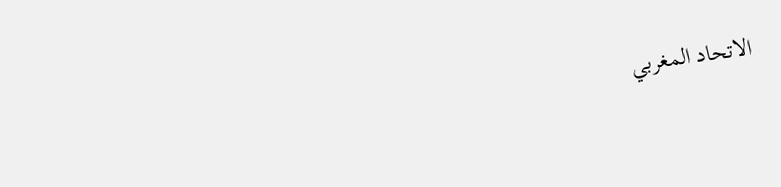الاتحاد المغربي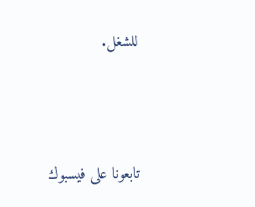للشغل.





تابعونا على فيسبوك